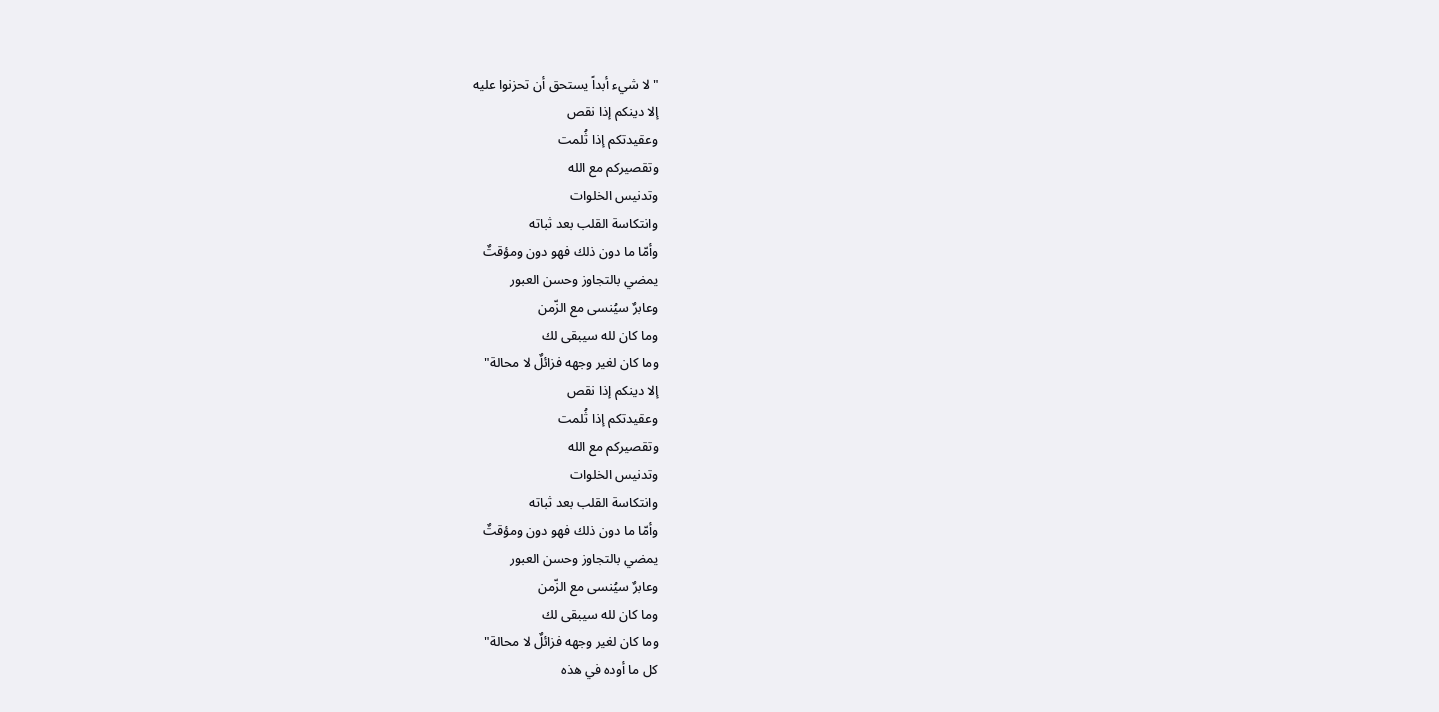"لا شيء أبداً يستحق أن تحزنوا عليه
إلا دينكم إذا نقص
وعقيدتكم إذا ثُلمت
وتقصيركم مع الله
وتدنيس الخلوات
وانتكاسة القلب بعد ثباته
وأمّا ما دون ذلك فهو دون ومؤقتٌ
يمضي بالتجاوز وحسن العبور
وعابرٌ سيُنسى مع الزّمن
وما كان لله سيبقى لك
وما كان لغير وجهه فزائلٌ لا محالة"
إلا دينكم إذا نقص
وعقيدتكم إذا ثُلمت
وتقصيركم مع الله
وتدنيس الخلوات
وانتكاسة القلب بعد ثباته
وأمّا ما دون ذلك فهو دون ومؤقتٌ
يمضي بالتجاوز وحسن العبور
وعابرٌ سيُنسى مع الزّمن
وما كان لله سيبقى لك
وما كان لغير وجهه فزائلٌ لا محالة"
كل ما أوده في هذه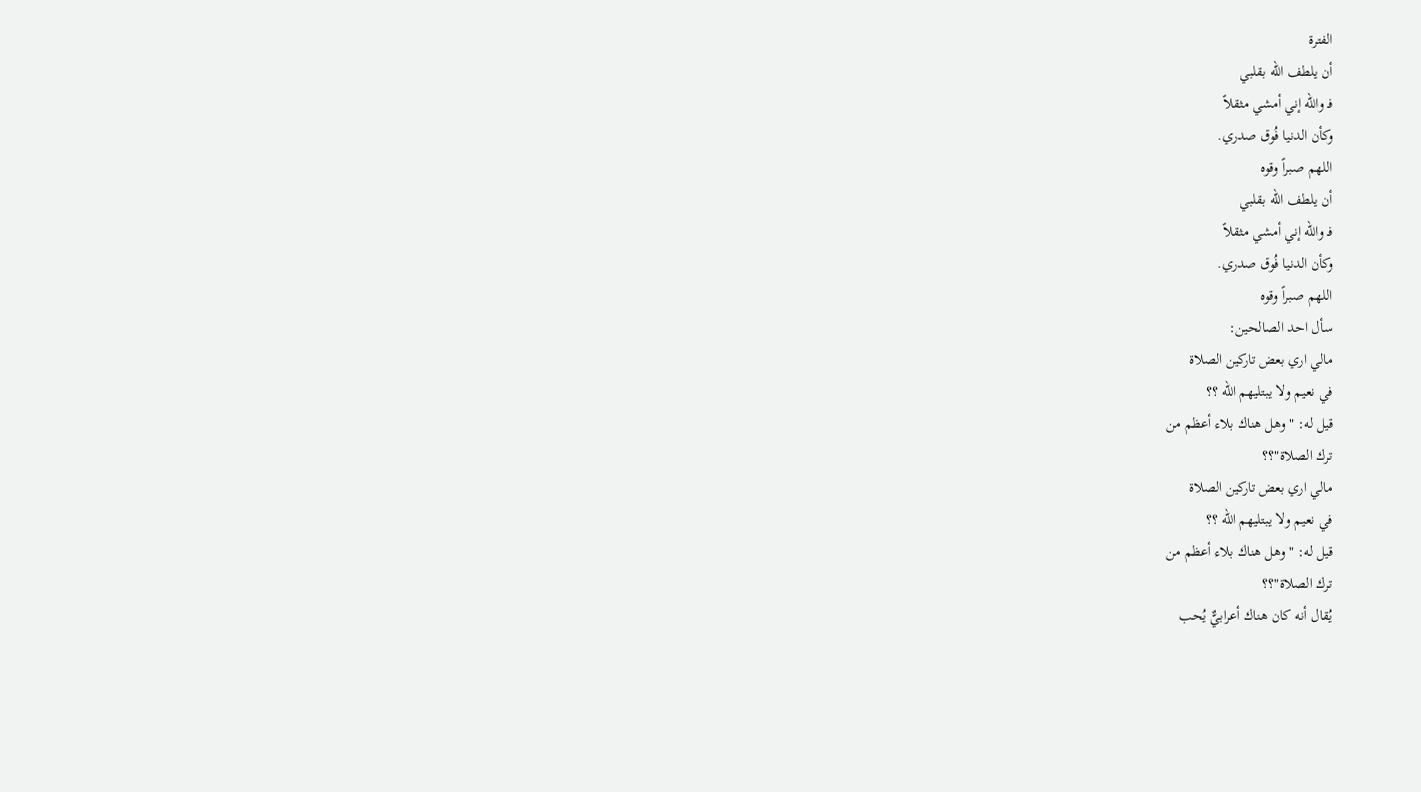الفترة
أن يلطف الله بقلبي
فـ والله إني أمشي مثقلاً
وكأن الدنيا فُوق صدري.
اللهم صبراً وقوه
أن يلطف الله بقلبي
فـ والله إني أمشي مثقلاً
وكأن الدنيا فُوق صدري.
اللهم صبراً وقوه
سأل احد الصالحين:
مالي اري بعض تاركين الصلاة
في نعيم ولا يبتليهم الله ؟؟
قيل له: " وهل هناك بلاء أعظم من
ترك الصلاة"؟؟
مالي اري بعض تاركين الصلاة
في نعيم ولا يبتليهم الله ؟؟
قيل له: " وهل هناك بلاء أعظم من
ترك الصلاة"؟؟
يُقال أنه كان هناك أعرابيٌّ يُحب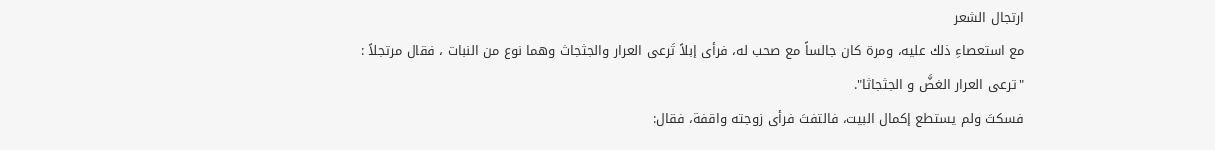ارتجال الشعر
مع استعصاءِ ذلك عليه، ومرة كان جالساً مع صحب له، فرأى إبلاً تَرعى العرار والجثجاث وهما نوع من النبات ، فقال مرتجلاً :
"ترعى العرار الغضَّ و الجثجاثا".
فسكتَ ولم يستطع إكمال البيت، فالتفتَ فرأى زوجته واقفة، فقال: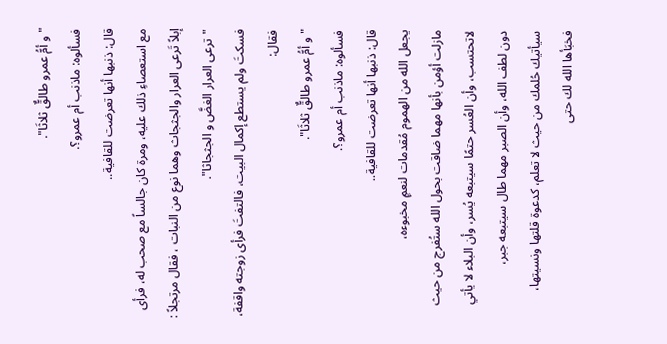"و أمُّ عمرو طالقٌّ ثلاثَا".
فسألوه: ماذنب أم عمرو؟.
قال: ذنبها أنها تعرضت للقافية..
مع استعصاءِ ذلك عليه، ومرة كان جالساً مع صحب له، فرأى إبلاً تَرعى العرار والجثجاث وهما نوع من النبات ، فقال مرتجلاً :
"ترعى العرار الغضَّ و الجثجاثا".
فسكتَ ولم يستطع إكمال البيت، فالتفتَ فرأى زوجته واقفة، فقال:
"و أمُّ عمرو طالقٌّ ثلاثَا".
فسألوه: ماذنب أم عمرو؟.
قال: ذنبها أنها تعرضت للقافية..
يجعل الله من الهموم مُقدمات لنعمٍ مخبوءه،
مازلت أؤمن بأنها مهما ضاقت بحول الله ستُفرج من حيث لاتحتسب، وأن العُسر حتمًا سيتبعه يُسر، وأن البلاء لا يأتي دون لطف الله، وأن الصبر مهما طال سيتبعه جبر،
سيأتيك حُلمك من حيث لا تعلم، كدعوة قلتها ونسيتها، فخبَأها الله لك حتى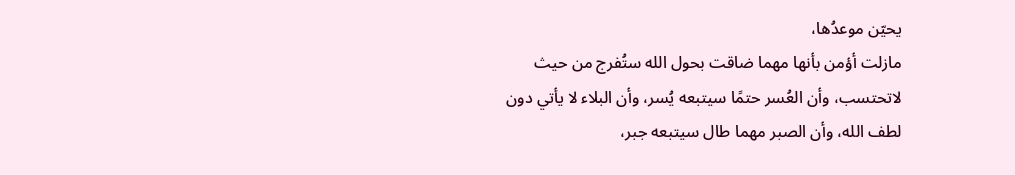يحيّن موعدُها،
مازلت أؤمن بأنها مهما ضاقت بحول الله ستُفرج من حيث لاتحتسب، وأن العُسر حتمًا سيتبعه يُسر، وأن البلاء لا يأتي دون لطف الله، وأن الصبر مهما طال سيتبعه جبر،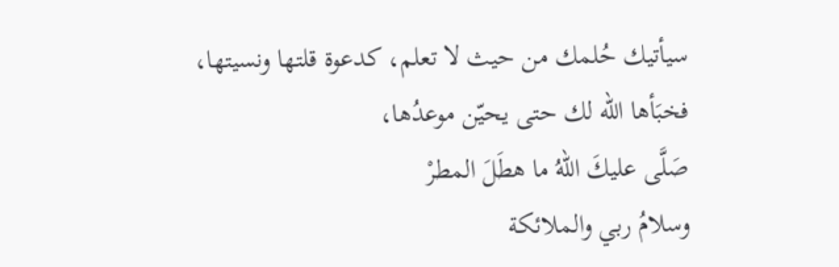سيأتيك حُلمك من حيث لا تعلم، كدعوة قلتها ونسيتها، فخبَأها الله لك حتى يحيّن موعدُها،
صَلَّى عليكَ اللهُ ما هطَلَ المطرْ
وسلامُ ربي والملائكة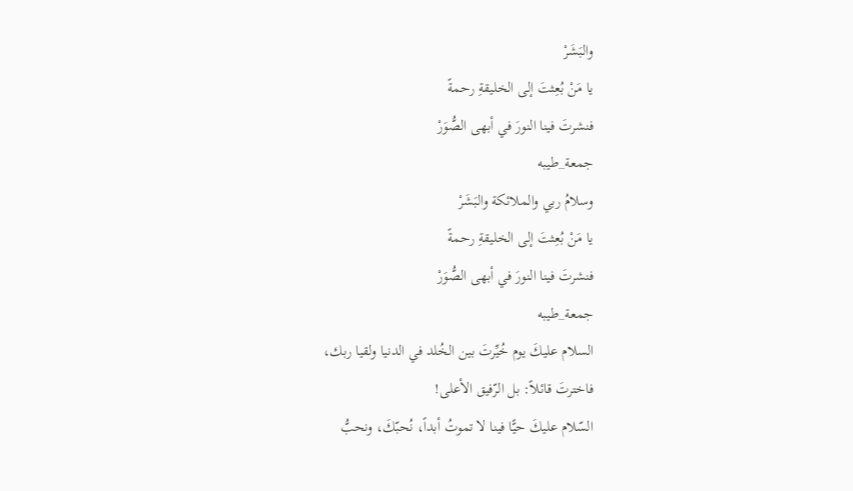والبَشَرْ
يا مَنْ بُعِثتَ إلى الخليقةِ رحمةً
فنشرتَ فينا النورَ في أبهى الصُّوَرْ
جمعة_طيبه
وسلامُ ربي والملائكة والبَشَرْ
يا مَنْ بُعِثتَ إلى الخليقةِ رحمةً
فنشرتَ فينا النورَ في أبهى الصُّوَرْ
جمعة_طيبه
السلام عليكَ يوم خُيِّرتَ بين الخُلد في الدنيا ولقيا ربك،
فاخترتَ قائلاً: بل الرّفيق الأعلى!
السّلام عليكَ حيًّا فينا لا تموتُ أبداً، نُحبّكَ، ونحبُّ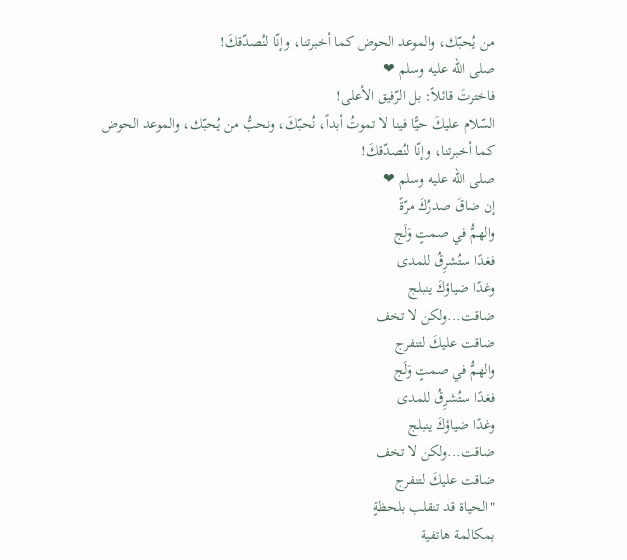من يُحبّك، والموعد الحوض كما أخبرتنا، وإنّا لنُصدّقكَ!
صلى الله عليه وسلم ❤
فاخترتَ قائلاً: بل الرّفيق الأعلى!
السّلام عليكَ حيًّا فينا لا تموتُ أبداً، نُحبّكَ، ونحبُّ من يُحبّك، والموعد الحوض كما أخبرتنا، وإنّا لنُصدّقكَ!
صلى الله عليه وسلم ❤
إن ضاقَ صدرُكَ مرّةً
والهمُّ في صمتٍ وَلَج
فغدًا ستُشرِقُ للمدى
وغدًا ضياؤكَ ينبلج
ضاقت...ولكن لا تخف
ضاقت عليكَ لتنفرج
والهمُّ في صمتٍ وَلَج
فغدًا ستُشرِقُ للمدى
وغدًا ضياؤكَ ينبلج
ضاقت...ولكن لا تخف
ضاقت عليكَ لتنفرج
"الحياة قد تنقلب بلحظةٍ
بمكالمة هاتفية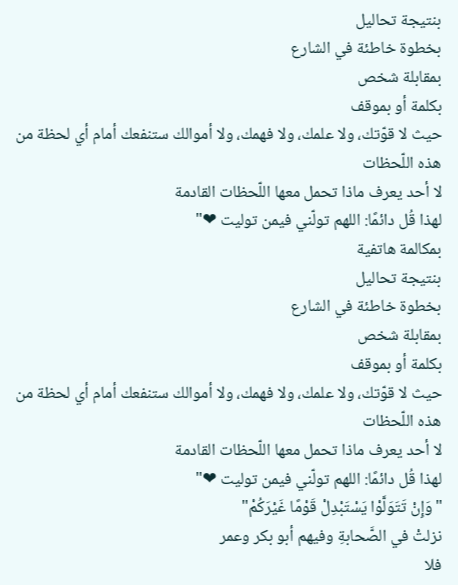بنتيجة تحاليل
بخطوة خاطئة في الشارع
بمقابلة شخص
بكلمة أو بموقف
حيث لا قوّتك، ولا علمك، ولا فهمك، ولا أموالك ستنفعك أمام أي لحظة من هذه اللّحظات
لا أحد يعرف ماذا تحمل معها اللّحظات القادمة
لهذا قُل دائمًا: اللهم تولّني فيمن توليت ❤"
بمكالمة هاتفية
بنتيجة تحاليل
بخطوة خاطئة في الشارع
بمقابلة شخص
بكلمة أو بموقف
حيث لا قوّتك، ولا علمك، ولا فهمك، ولا أموالك ستنفعك أمام أي لحظة من هذه اللّحظات
لا أحد يعرف ماذا تحمل معها اللّحظات القادمة
لهذا قُل دائمًا: اللهم تولّني فيمن توليت ❤"
"وَإِنْ تَتَوَلَّوْا يَسْتَبْدِلْ قَوْمًا غَيْرَكُمْ"
نزلتْ في الصَّحابةِ وفيهم أبو بكر وعمر
فلا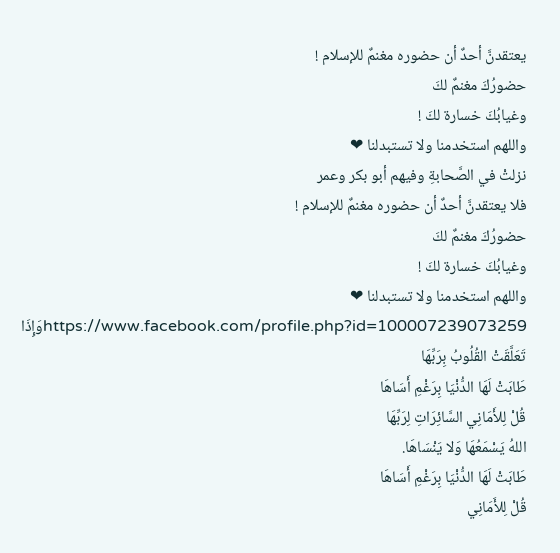يعتقدنَّ أحدٌ أن حضوره مغنمٌ للإسلام !
حضورُكَ مغنمٌ لكَ
وغيابُكَ خسارة لكَ !
واللهم استخدمنا ولا تستبدلنا ❤
نزلتْ في الصَّحابةِ وفيهم أبو بكر وعمر
فلا يعتقدنَّ أحدٌ أن حضوره مغنمٌ للإسلام !
حضورُكَ مغنمٌ لكَ
وغيابُكَ خسارة لكَ !
واللهم استخدمنا ولا تستبدلنا ❤
https://www.facebook.com/profile.php?id=100007239073259وَإِذَا تَعَلَّقَتْ القُلُوبُ بِرَبِّهَا
طَابَتْ لَهَا الدُّنْيَا بِرَغْمِ أَسَاهَا
قُلْ لِلأَمَانِي السَّائِرَاتِ لِرَبِّهَا
اللهُ يَسْمَعُهَا وَلا يَنْسَاهَا.
طَابَتْ لَهَا الدُّنْيَا بِرَغْمِ أَسَاهَا
قُلْ لِلأَمَانِي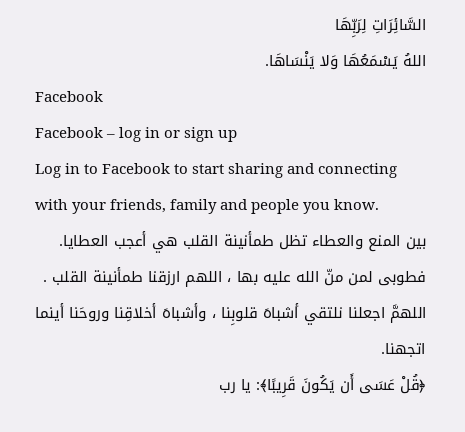السَّائِرَاتِ لِرَبِّهَا
اللهُ يَسْمَعُهَا وَلا يَنْسَاهَا.
Facebook
Facebook – log in or sign up
Log in to Facebook to start sharing and connecting with your friends, family and people you know.
بين المنع والعطاء تظل طمأنينة القلب هي أعجب العطايا. فطوبى لمن منّ الله عليه بها ، اللهم ارزقنا طمأنينة القلب .
اللهمَّ اجعلنا نلتقي أشباهَ قلوبِنا ، وأشباهَ أخلاقِنا وروحَنا أينما اتجهنا.
﴿قُلْ عَسَى أَن يَكُونَ قَرِيبًا﴾: يا رب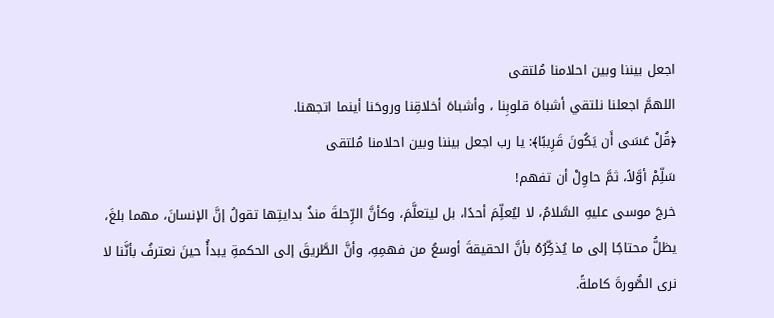اجعل بيننا وبين احلامنا مُلتقى
اللهمَّ اجعلنا نلتقي أشباهَ قلوبِنا ، وأشباهَ أخلاقِنا وروحَنا أينما اتجهنا.
﴿قُلْ عَسَى أَن يَكُونَ قَرِيبًا﴾: يا رب اجعل بيننا وبين احلامنا مُلتقى
سَلِّمْ أوَّلاً، ثمَّ حاوِلْ أن تفهم!
خرجَ موسى عليهِ السَّلامُ، لا ليُعلِّمَ أحدًا، بل ليتعلَّمَ، وكأنَّ الرِّحلةَ منذُ بدايتِها تقولُ إنَّ الإنسانَ، مهما بلغَ، يظلُّ محتاجًا إلى ما يُذكِّرُهُ بأنَّ الحقيقةَ أوسعُ من فهمِهِ، وأنَّ الطَّريقَ إلى الحكمةِ يبدأُ حينَ نعترفُ بأنَّنا لا نرى الصُّورةَ كاملةً.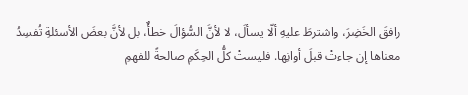رافقَ الخَضِرَ، واشترطَ عليهِ ألّا يسألَ، لا لأنَّ السُّؤالَ خطأٌ، بل لأنَّ بعضَ الأسئلةِ تُفسِدُ معناها إن جاءتْ قبلَ أوانِها. فليستْ كلُّ الحِكَمِ صالحةً للفهمِ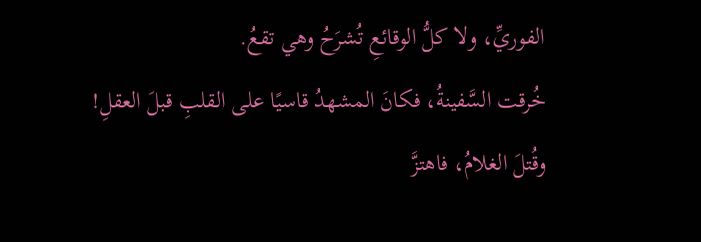الفوريِّ، ولا كلُّ الوقائعِ تُشرَحُ وهي تقعُ.
خُرقت السَّفينةُ، فكانَ المشهدُ قاسيًا على القلبِ قبلَ العقلِ!
وقُتلَ الغلامُ، فاهتزَّ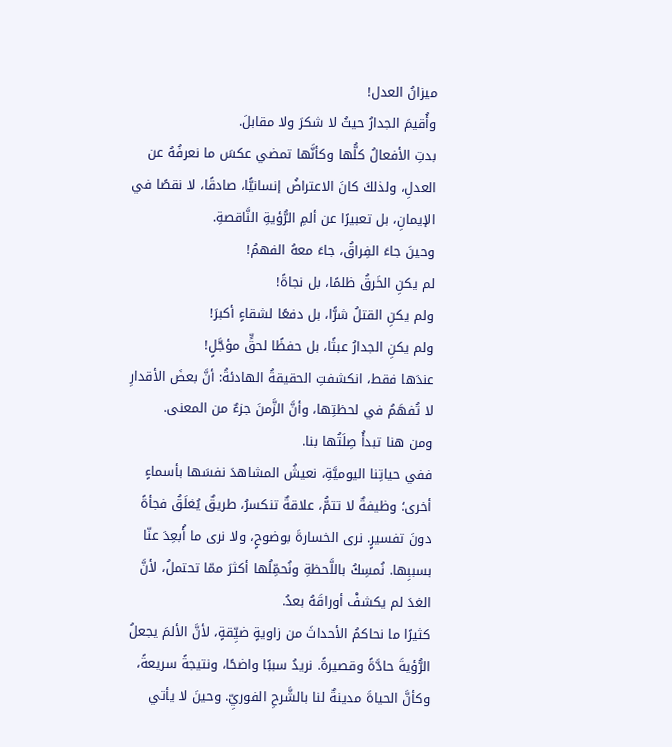ميزانُ العدل!
وأُقيمَ الجدارُ حيثُ لا شكرَ ولا مقابلَ.
بدتِ الأفعالُ كلُّها وكأنَّها تمضي عكسَ ما نعرفُهُ عن العدلِ، ولذلكَ كانَ الاعتراضُ إنسانيًّا، صادقًا، لا نقصًا في الإيمانِ، بل تعبيرًا عن ألمِ الرُّؤيةِ النَّاقصةِ.
وحينَ جاءَ الفِراقُ، جاءَ معهُ الفهمُ!
لم يكنِ الخَرقُ ظلمًا، بل نجاةً!
ولم يكنِ القتلُ شرًّا، بل دفعًا لشقاءٍ أكبرَ!
ولم يكنِ الجدارُ عبثًا، بل حفظًا لحقٍّ مؤجَّلٍ!
عندَها فقط، انكشفتِ الحقيقةُ الهادئةُ: أنَّ بعضَ الأقدارِ لا تُفهَمُ في لحظتِها، وأنَّ الزَّمنَ جزءٌ من المعنى.
ومن هنا تبدأُ صِلَتُها بنا.
ففي حياتِنا اليوميَّةِ، نعيشُ المشاهدَ نفسَها بأسماءٍ أخرى؛ وظيفةٌ لا تتمُّ، علاقةٌ تنكسرُ، طريقٌ يُغلَقُ فجأةً دونَ تفسيرٍ. نرى الخسارةَ بوضوحٍ، ولا نرى ما أُبعِدَ عنّا بسببِها. نُمسِكُ باللَّحظةِ ونُحمِّلُها أكثرَ ممّا تحتملُ، لأنَّ الغدَ لم يكشفْ أوراقَهُ بعدُ.
كثيرًا ما نحاكمُ الأحداثَ من زاويةٍ ضيِّقةٍ، لأنَّ الألمَ يجعلُ الرُّؤيةَ حادَّةً وقصيرةً. نريدُ سببًا واضحًا، ونتيجةً سريعةً، وكأنَّ الحياةَ مدينةٌ لنا بالشَّرحِ الفوريِّ. وحينَ لا يأتي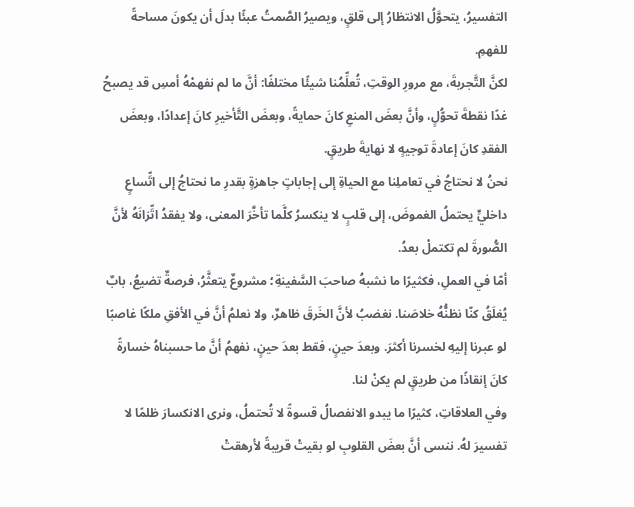التفسيرُ، يتحوَّلُ الانتظارُ إلى قلقٍ، ويصيرُ الصَّمتُ عبئًا بدلَ أن يكونَ مساحةً للفهمِ.
لكنَّ التَّجربةَ، مع مرورِ الوقتِ، تُعلِّمُنا شيئًا مختلفًا: أنَّ ما لم نفهمْهُ أمسِ قد يصبحُ غدًا نقطةَ تحوُّلٍ، وأنَّ بعضَ المنعِ كانَ حمايةً، وبعضَ التَّأخيرِ كانَ إعدادًا، وبعضَ الفقدِ كانَ إعادةَ توجيهٍ لا نهايةَ طريقٍ.
نحنُ لا نحتاجُ في تعاملِنا مع الحياةِ إلى إجاباتٍ جاهزةٍ بقدرِ ما نحتاجُ إلى اتِّساعٍ داخليٍّ يحتملُ الغموضَ، إلى قلبٍ لا ينكسرُ كلَّما تأخَّرَ المعنى، ولا يفقدُ اتِّزانَهُ لأنَّ الصُّورةَ لم تكتملْ بعدُ.
أمّا في العملِ، فكثيرًا ما نشبهُ صاحبَ السَّفينةِ؛ مشروعٌ يتعثَّرُ، فرصةٌ تضيعُ، بابٌ يُغلَقُ كنّا نظنُّهُ خلاصَنا. نغضبُ لأنَّ الخَرقَ ظاهرٌ، ولا نعلمُ أنَّ في الأفقِ ملكًا غاصبًا لو عبرنا إليهِ لخسرنا أكثرَ. وبعدَ حينٍ، فقط بعدَ حينٍ، نفهمُ أنَّ ما حسبناهُ خسارةً كانَ إنقاذًا من طريقٍ لم يكنْ لنا.
وفي العلاقاتِ، كثيرًا ما يبدو الانفصالُ قسوةً لا تُحتملُ، ونرى الانكسارَ ظلمًا لا تفسيرَ لهُ. ننسى أنَّ بعضَ القلوبِ لو بقيتْ قريبةً لأرهقتْ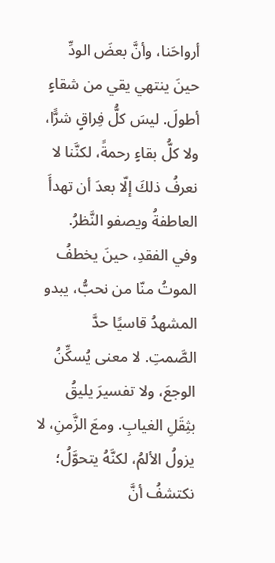أرواحَنا، وأنَّ بعضَ الودِّ حينَ ينتهي يقي من شقاءٍ أطولَ. ليسَ كلُّ فِراقٍ شرًّا، ولا كلُّ بقاءٍ رحمةً، لكنَّنا لا نعرفُ ذلكَ إلّا بعدَ أن تهدأَ العاطفةُ ويصفو النَّظرُ.
وفي الفقدِ، حينَ يخطفُ الموتُ منّا من نحبُّ، يبدو المشهدُ قاسيًا حدَّ الصَّمتِ. لا معنى يُسكِّنُ الوجعَ، ولا تفسيرَ يليقُ بثِقَلِ الغيابِ. ومعَ الزَّمنِ، لا يزولُ الألمُ، لكنَّهُ يتحوَّلُ؛ نكتشفُ أنَّ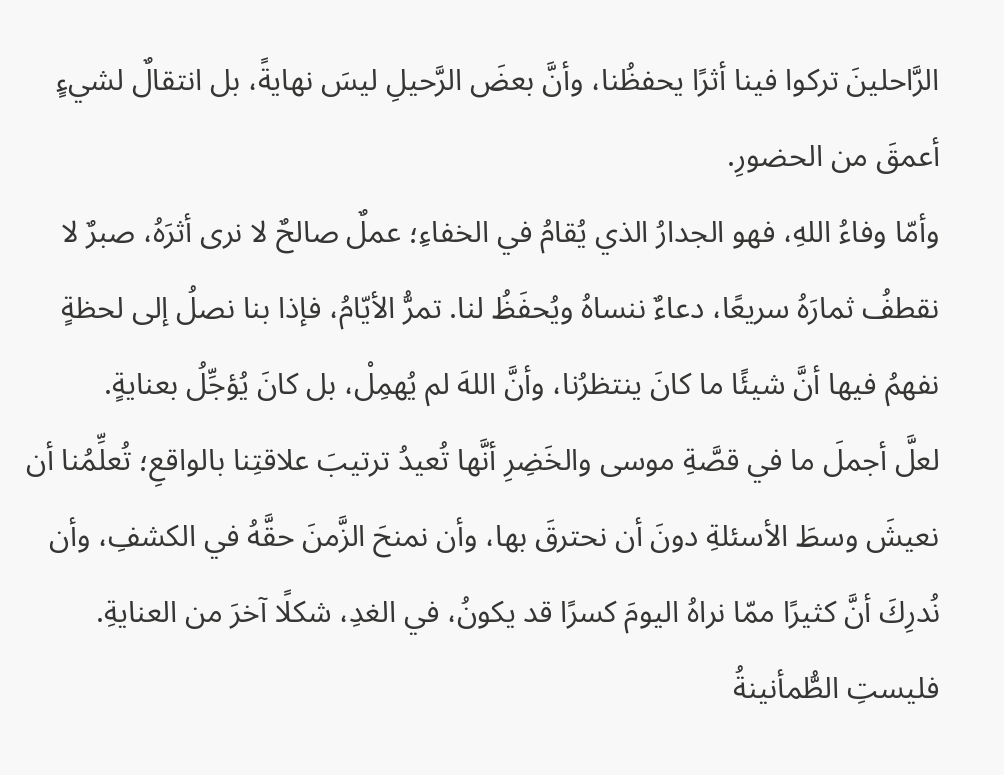الرَّاحلينَ تركوا فينا أثرًا يحفظُنا، وأنَّ بعضَ الرَّحيلِ ليسَ نهايةً، بل انتقالٌ لشيءٍ أعمقَ من الحضورِ.
وأمّا وفاءُ اللهِ، فهو الجدارُ الذي يُقامُ في الخفاءِ؛ عملٌ صالحٌ لا نرى أثرَهُ، صبرٌ لا نقطفُ ثمارَهُ سريعًا، دعاءٌ ننساهُ ويُحفَظُ لنا. تمرُّ الأيّامُ، فإذا بنا نصلُ إلى لحظةٍ نفهمُ فيها أنَّ شيئًا ما كانَ ينتظرُنا، وأنَّ اللهَ لم يُهمِلْ، بل كانَ يُؤجِّلُ بعنايةٍ.
لعلَّ أجملَ ما في قصَّةِ موسى والخَضِرِ أنَّها تُعيدُ ترتيبَ علاقتِنا بالواقعِ؛ تُعلِّمُنا أن نعيشَ وسطَ الأسئلةِ دونَ أن نحترقَ بها، وأن نمنحَ الزَّمنَ حقَّهُ في الكشفِ، وأن نُدرِكَ أنَّ كثيرًا ممّا نراهُ اليومَ كسرًا قد يكونُ، في الغدِ، شكلًا آخرَ من العنايةِ. فليستِ الطُّمأنينةُ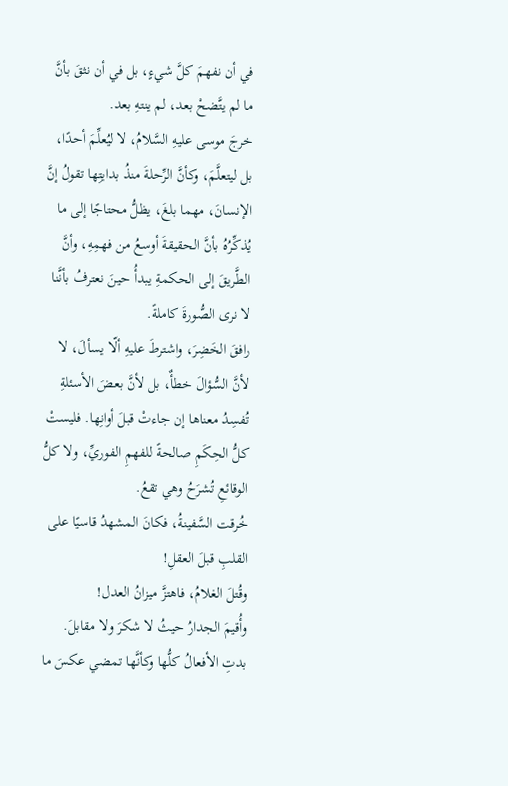في أن نفهمَ كلَّ شيءٍ، بل في أن نثقَ بأنَّ ما لم يتَّضحْ بعد، لم ينتهِ بعد.
خرجَ موسى عليهِ السَّلامُ، لا ليُعلِّمَ أحدًا، بل ليتعلَّمَ، وكأنَّ الرِّحلةَ منذُ بدايتِها تقولُ إنَّ الإنسانَ، مهما بلغَ، يظلُّ محتاجًا إلى ما يُذكِّرُهُ بأنَّ الحقيقةَ أوسعُ من فهمِهِ، وأنَّ الطَّريقَ إلى الحكمةِ يبدأُ حينَ نعترفُ بأنَّنا لا نرى الصُّورةَ كاملةً.
رافقَ الخَضِرَ، واشترطَ عليهِ ألّا يسألَ، لا لأنَّ السُّؤالَ خطأٌ، بل لأنَّ بعضَ الأسئلةِ تُفسِدُ معناها إن جاءتْ قبلَ أوانِها. فليستْ كلُّ الحِكَمِ صالحةً للفهمِ الفوريِّ، ولا كلُّ الوقائعِ تُشرَحُ وهي تقعُ.
خُرقت السَّفينةُ، فكانَ المشهدُ قاسيًا على القلبِ قبلَ العقلِ!
وقُتلَ الغلامُ، فاهتزَّ ميزانُ العدل!
وأُقيمَ الجدارُ حيثُ لا شكرَ ولا مقابلَ.
بدتِ الأفعالُ كلُّها وكأنَّها تمضي عكسَ ما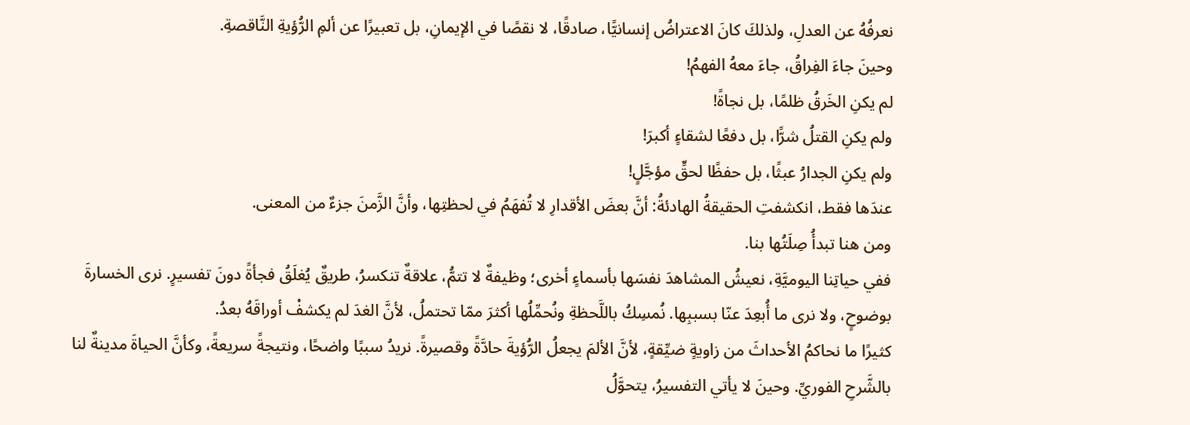نعرفُهُ عن العدلِ، ولذلكَ كانَ الاعتراضُ إنسانيًّا، صادقًا، لا نقصًا في الإيمانِ، بل تعبيرًا عن ألمِ الرُّؤيةِ النَّاقصةِ.
وحينَ جاءَ الفِراقُ، جاءَ معهُ الفهمُ!
لم يكنِ الخَرقُ ظلمًا، بل نجاةً!
ولم يكنِ القتلُ شرًّا، بل دفعًا لشقاءٍ أكبرَ!
ولم يكنِ الجدارُ عبثًا، بل حفظًا لحقٍّ مؤجَّلٍ!
عندَها فقط، انكشفتِ الحقيقةُ الهادئةُ: أنَّ بعضَ الأقدارِ لا تُفهَمُ في لحظتِها، وأنَّ الزَّمنَ جزءٌ من المعنى.
ومن هنا تبدأُ صِلَتُها بنا.
ففي حياتِنا اليوميَّةِ، نعيشُ المشاهدَ نفسَها بأسماءٍ أخرى؛ وظيفةٌ لا تتمُّ، علاقةٌ تنكسرُ، طريقٌ يُغلَقُ فجأةً دونَ تفسيرٍ. نرى الخسارةَ بوضوحٍ، ولا نرى ما أُبعِدَ عنّا بسببِها. نُمسِكُ باللَّحظةِ ونُحمِّلُها أكثرَ ممّا تحتملُ، لأنَّ الغدَ لم يكشفْ أوراقَهُ بعدُ.
كثيرًا ما نحاكمُ الأحداثَ من زاويةٍ ضيِّقةٍ، لأنَّ الألمَ يجعلُ الرُّؤيةَ حادَّةً وقصيرةً. نريدُ سببًا واضحًا، ونتيجةً سريعةً، وكأنَّ الحياةَ مدينةٌ لنا بالشَّرحِ الفوريِّ. وحينَ لا يأتي التفسيرُ، يتحوَّلُ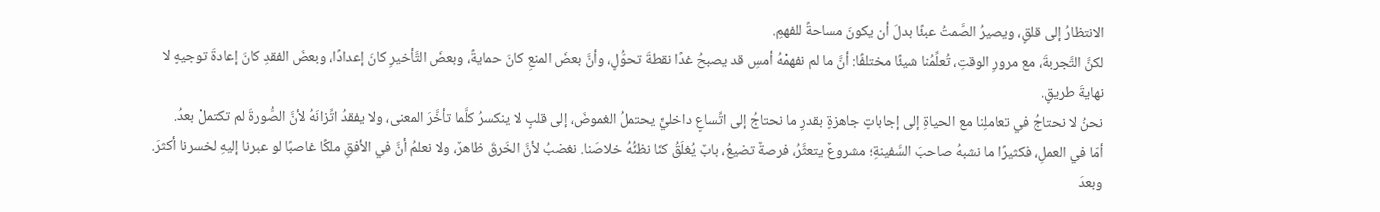الانتظارُ إلى قلقٍ، ويصيرُ الصَّمتُ عبئًا بدلَ أن يكونَ مساحةً للفهمِ.
لكنَّ التَّجربةَ، مع مرورِ الوقتِ، تُعلِّمُنا شيئًا مختلفًا: أنَّ ما لم نفهمْهُ أمسِ قد يصبحُ غدًا نقطةَ تحوُّلٍ، وأنَّ بعضَ المنعِ كانَ حمايةً، وبعضَ التَّأخيرِ كانَ إعدادًا، وبعضَ الفقدِ كانَ إعادةَ توجيهٍ لا نهايةَ طريقٍ.
نحنُ لا نحتاجُ في تعاملِنا مع الحياةِ إلى إجاباتٍ جاهزةٍ بقدرِ ما نحتاجُ إلى اتِّساعٍ داخليٍّ يحتملُ الغموضَ، إلى قلبٍ لا ينكسرُ كلَّما تأخَّرَ المعنى، ولا يفقدُ اتِّزانَهُ لأنَّ الصُّورةَ لم تكتملْ بعدُ.
أمّا في العملِ، فكثيرًا ما نشبهُ صاحبَ السَّفينةِ؛ مشروعٌ يتعثَّرُ، فرصةٌ تضيعُ، بابٌ يُغلَقُ كنّا نظنُّهُ خلاصَنا. نغضبُ لأنَّ الخَرقَ ظاهرٌ، ولا نعلمُ أنَّ في الأفقِ ملكًا غاصبًا لو عبرنا إليهِ لخسرنا أكثرَ. وبعدَ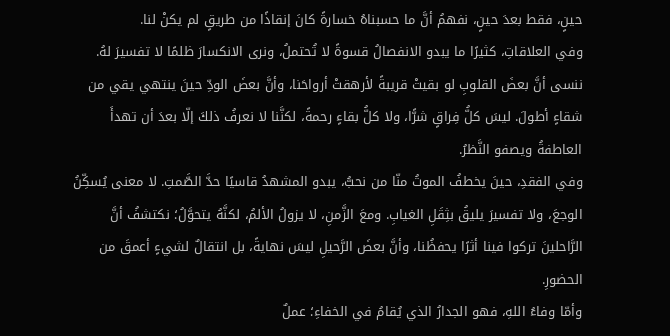حينٍ، فقط بعدَ حينٍ، نفهمُ أنَّ ما حسبناهُ خسارةً كانَ إنقاذًا من طريقٍ لم يكنْ لنا.
وفي العلاقاتِ، كثيرًا ما يبدو الانفصالُ قسوةً لا تُحتملُ، ونرى الانكسارَ ظلمًا لا تفسيرَ لهُ. ننسى أنَّ بعضَ القلوبِ لو بقيتْ قريبةً لأرهقتْ أرواحَنا، وأنَّ بعضَ الودِّ حينَ ينتهي يقي من شقاءٍ أطولَ. ليسَ كلُّ فِراقٍ شرًّا، ولا كلُّ بقاءٍ رحمةً، لكنَّنا لا نعرفُ ذلكَ إلّا بعدَ أن تهدأَ العاطفةُ ويصفو النَّظرُ.
وفي الفقدِ، حينَ يخطفُ الموتُ منّا من نحبُّ، يبدو المشهدُ قاسيًا حدَّ الصَّمتِ. لا معنى يُسكِّنُ الوجعَ، ولا تفسيرَ يليقُ بثِقَلِ الغيابِ. ومعَ الزَّمنِ، لا يزولُ الألمُ، لكنَّهُ يتحوَّلُ؛ نكتشفُ أنَّ الرَّاحلينَ تركوا فينا أثرًا يحفظُنا، وأنَّ بعضَ الرَّحيلِ ليسَ نهايةً، بل انتقالٌ لشيءٍ أعمقَ من الحضورِ.
وأمّا وفاءُ اللهِ، فهو الجدارُ الذي يُقامُ في الخفاءِ؛ عملٌ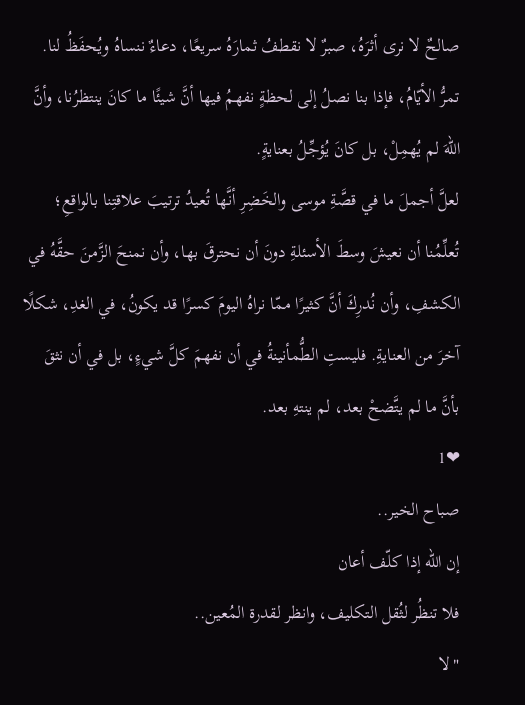صالحٌ لا نرى أثرَهُ، صبرٌ لا نقطفُ ثمارَهُ سريعًا، دعاءٌ ننساهُ ويُحفَظُ لنا. تمرُّ الأيّامُ، فإذا بنا نصلُ إلى لحظةٍ نفهمُ فيها أنَّ شيئًا ما كانَ ينتظرُنا، وأنَّ اللهَ لم يُهمِلْ، بل كانَ يُؤجِّلُ بعنايةٍ.
لعلَّ أجملَ ما في قصَّةِ موسى والخَضِرِ أنَّها تُعيدُ ترتيبَ علاقتِنا بالواقعِ؛ تُعلِّمُنا أن نعيشَ وسطَ الأسئلةِ دونَ أن نحترقَ بها، وأن نمنحَ الزَّمنَ حقَّهُ في الكشفِ، وأن نُدرِكَ أنَّ كثيرًا ممّا نراهُ اليومَ كسرًا قد يكونُ، في الغدِ، شكلًا آخرَ من العنايةِ. فليستِ الطُّمأنينةُ في أن نفهمَ كلَّ شيءٍ، بل في أن نثقَ بأنَّ ما لم يتَّضحْ بعد، لم ينتهِ بعد.
❤1
صباح الخير..
إن الله إذا كلّف أعان
فلا تنظُر لثُقل التكليف، وانظر لقدرة المُعين..
"لا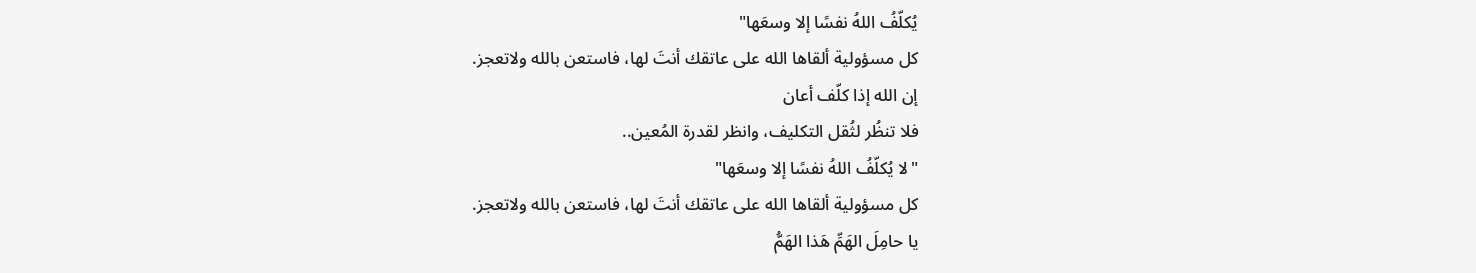يُكلّفُ اللهُ نفسًا إلا وسعَها"
كل مسؤولية ألقاها الله على عاتقك أنتَ لها، فاستعن بالله ولاتعجز.
إن الله إذا كلّف أعان
فلا تنظُر لثُقل التكليف، وانظر لقدرة المُعين..
"لا يُكلّفُ اللهُ نفسًا إلا وسعَها"
كل مسؤولية ألقاها الله على عاتقك أنتَ لها، فاستعن بالله ولاتعجز.
يا حامِلَ الهَمِّ هَذا الهَمُّ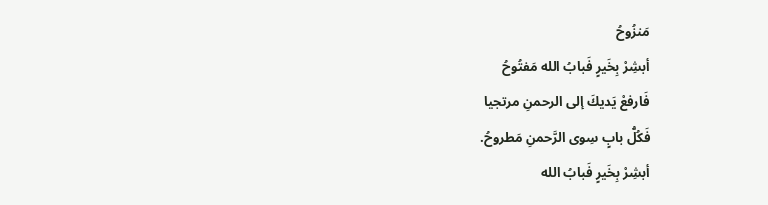مَنزُوحُ
أبشِرْ بِخَيرٍ فَبابُ الله مَفتُوحُ
فَارفعْ يَديكَ إلى الرحمنِ مرتجيا
فَكُلُّ بابٍ سِوى الرَّحمنِ مَطروحُ.
أبشِرْ بِخَيرٍ فَبابُ الله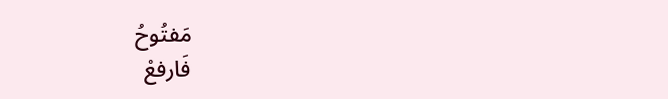مَفتُوحُ
فَارفعْ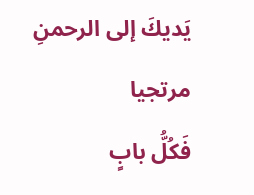يَديكَ إلى الرحمنِ مرتجيا
فَكُلُّ بابٍ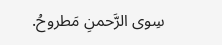سِوى الرَّحمنِ مَطروحُ.